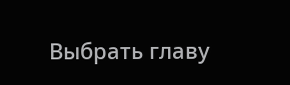Выбрать главу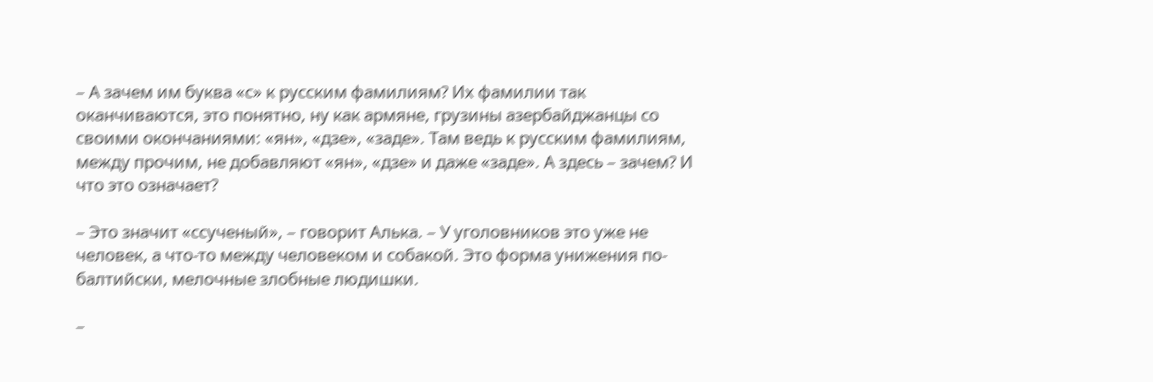– А зачем им буква «с» к русским фамилиям? Их фамилии так оканчиваются, это понятно, ну как армяне, грузины азербайджанцы со своими окончаниями: «ян», «дзе», «заде». Там ведь к русским фамилиям, между прочим, не добавляют «ян», «дзе» и даже «заде». А здесь – зачем? И что это означает?

– Это значит «ссученый», – говорит Алька. – У уголовников это уже не человек, а что-то между человеком и собакой. Это форма унижения по-балтийски, мелочные злобные людишки.

–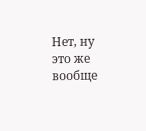Нет, ну это же вообще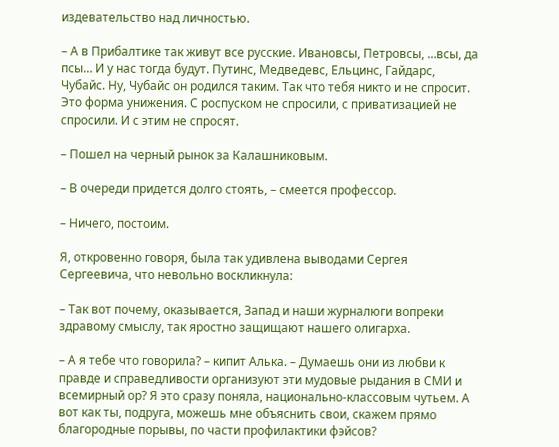издевательство над личностью.

– А в Прибалтике так живут все русские. Ивановсы, Петровсы, …всы, да псы… И у нас тогда будут. Путинс, Медведевс, Ельцинс, Гайдарс, Чубайс. Ну, Чубайс он родился таким. Так что тебя никто и не спросит. Это форма унижения. С роспуском не спросили, с приватизацией не спросили. И с этим не спросят.

– Пошел на черный рынок за Калашниковым.

– В очереди придется долго стоять, – смеется профессор.

– Ничего, постоим.

Я, откровенно говоря, была так удивлена выводами Сергея Сергеевича, что невольно воскликнула:

– Так вот почему, оказывается, Запад и наши журналюги вопреки здравому смыслу, так яростно защищают нашего олигарха.

– А я тебе что говорила? – кипит Алька. – Думаешь они из любви к правде и справедливости организуют эти мудовые рыдания в СМИ и всемирный ор? Я это сразу поняла, национально-классовым чутьем. А вот как ты, подруга, можешь мне объяснить свои, скажем прямо благородные порывы, по части профилактики фэйсов?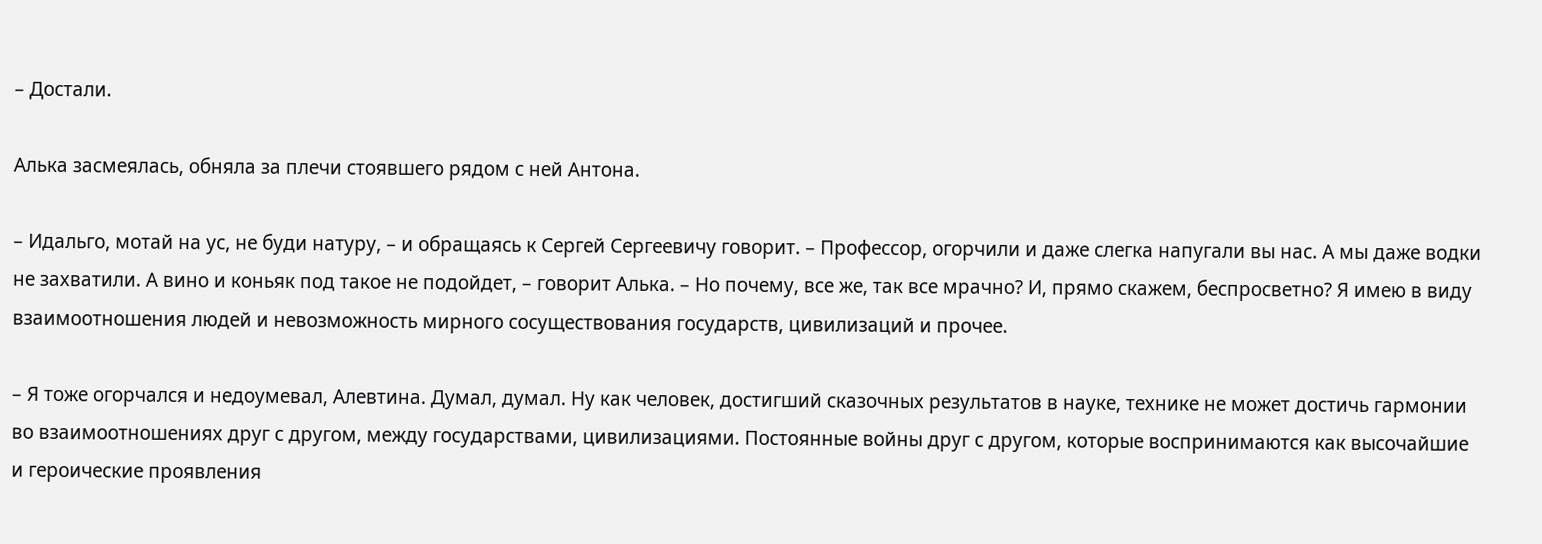– Достали.

Алька засмеялась, обняла за плечи стоявшего рядом с ней Антона.

– Идальго, мотай на ус, не буди натуру, – и обращаясь к Сергей Сергеевичу говорит. – Профессор, огорчили и даже слегка напугали вы нас. А мы даже водки не захватили. А вино и коньяк под такое не подойдет, – говорит Алька. – Но почему, все же, так все мрачно? И, прямо скажем, беспросветно? Я имею в виду взаимоотношения людей и невозможность мирного сосуществования государств, цивилизаций и прочее.

– Я тоже огорчался и недоумевал, Алевтина. Думал, думал. Ну как человек, достигший сказочных результатов в науке, технике не может достичь гармонии во взаимоотношениях друг с другом, между государствами, цивилизациями. Постоянные войны друг с другом, которые воспринимаются как высочайшие и героические проявления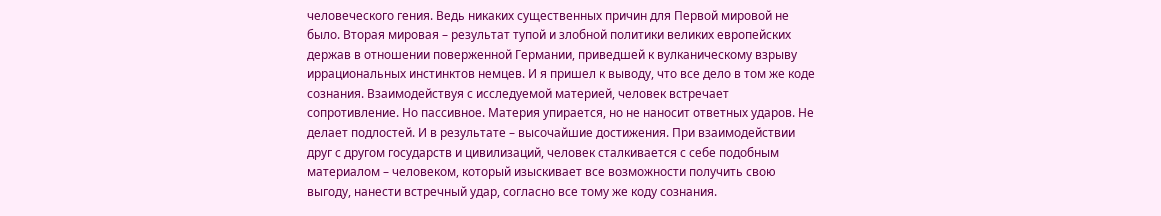человеческого гения. Ведь никаких существенных причин для Первой мировой не было. Вторая мировая – результат тупой и злобной политики великих европейских держав в отношении поверженной Германии, приведшей к вулканическому взрыву иррациональных инстинктов немцев. И я пришел к выводу, что все дело в том же коде сознания. Взаимодействуя с исследуемой материей, человек встречает сопротивление. Но пассивное. Материя упирается, но не наносит ответных ударов. Не делает подлостей. И в результате – высочайшие достижения. При взаимодействии друг с другом государств и цивилизаций, человек сталкивается с себе подобным материалом – человеком, который изыскивает все возможности получить свою выгоду, нанести встречный удар, согласно все тому же коду сознания.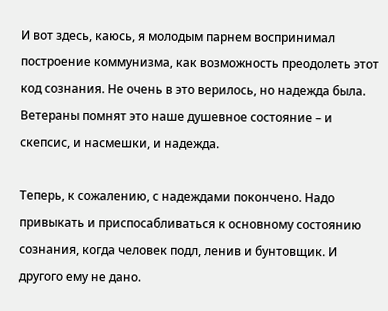И вот здесь, каюсь, я молодым парнем воспринимал построение коммунизма, как возможность преодолеть этот код сознания. Не очень в это верилось, но надежда была. Ветераны помнят это наше душевное состояние – и скепсис, и насмешки, и надежда.

Теперь, к сожалению, с надеждами покончено. Надо привыкать и приспосабливаться к основному состоянию сознания, когда человек подл, ленив и бунтовщик. И другого ему не дано.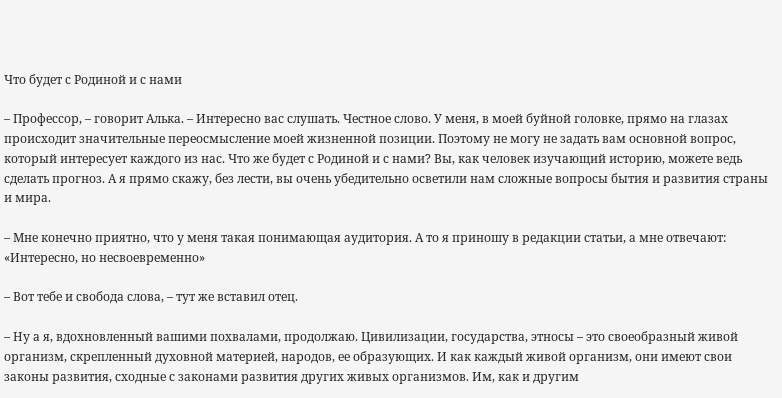Что будет с Родиной и с нами

– Профессор, – говорит Алька. – Интересно вас слушать. Честное слово. У меня, в моей буйной головке, прямо на глазах происходит значительные переосмысление моей жизненной позиции. Поэтому не могу не задать вам основной вопрос, который интересует каждого из нас. Что же будет с Родиной и с нами? Вы, как человек изучающий историю, можете ведь сделать прогноз. А я прямо скажу, без лести, вы очень убедительно осветили нам сложные вопросы бытия и развития страны и мира.

– Мне конечно приятно, что у меня такая понимающая аудитория. А то я приношу в редакции статьи, а мне отвечают: «Интересно, но несвоевременно»

– Вот тебе и свобода слова, – тут же вставил отец.

– Ну а я, вдохновленный вашими похвалами, продолжаю. Цивилизации, государства, этносы – это своеобразный живой организм, скрепленный духовной материей, народов, ее образующих. И как каждый живой организм, они имеют свои законы развития, сходные с законами развития других живых организмов. Им, как и другим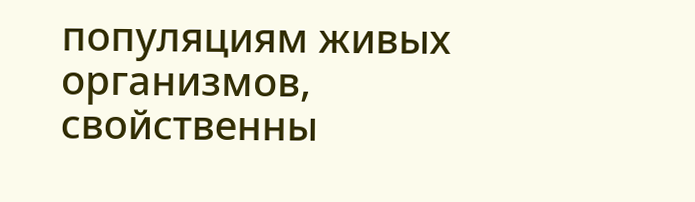популяциям живых организмов, свойственны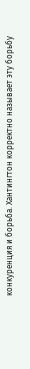конкуренция и борьба. Хантингтон корректно называет эту борьбу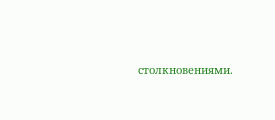столкновениями.